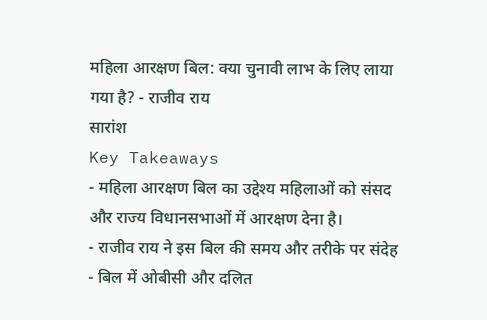महिला आरक्षण बिल: क्या चुनावी लाभ के लिए लाया गया है? - राजीव राय
सारांश
Key Takeaways
- महिला आरक्षण बिल का उद्देश्य महिलाओं को संसद और राज्य विधानसभाओं में आरक्षण देना है।
- राजीव राय ने इस बिल की समय और तरीके पर संदेह
- बिल में ओबीसी और दलित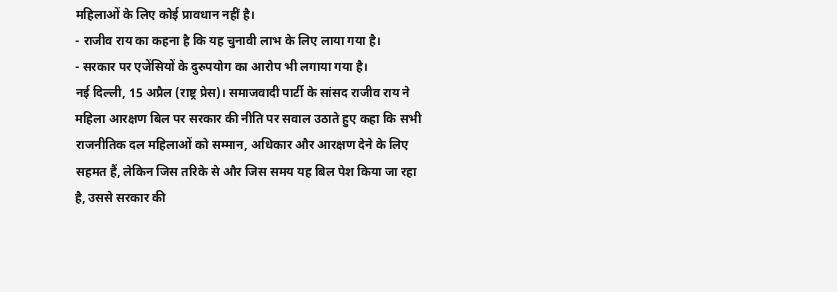महिलाओं के लिए कोई प्रावधान नहीं है।
- राजीव राय का कहना है कि यह चुनावी लाभ के लिए लाया गया है।
- सरकार पर एजेंसियों के दुरुपयोग का आरोप भी लगाया गया है।
नई दिल्ली, 15 अप्रैल (राष्ट्र प्रेस)। समाजवादी पार्टी के सांसद राजीव राय ने महिला आरक्षण बिल पर सरकार की नीति पर सवाल उठाते हुए कहा कि सभी राजनीतिक दल महिलाओं को सम्मान, अधिकार और आरक्षण देने के लिए सहमत हैं, लेकिन जिस तरिके से और जिस समय यह बिल पेश किया जा रहा है, उससे सरकार की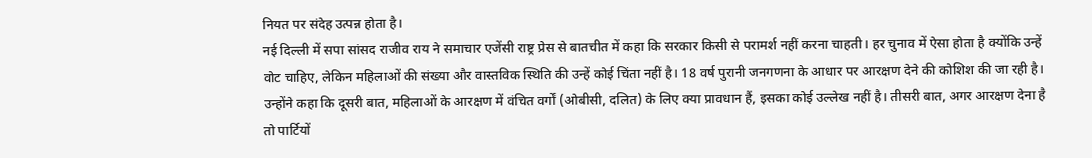नियत पर संदेह उत्पन्न होता है।
नई दिल्ली में सपा सांसद राजीव राय ने समाचार एजेंसी राष्ट्र प्रेस से बातचीत में कहा कि सरकार किसी से परामर्श नहीं करना चाहती। हर चुनाव में ऐसा होता है क्योंकि उन्हें वोट चाहिए, लेकिन महिलाओं की संख्या और वास्तविक स्थिति की उन्हें कोई चिंता नहीं है। 18 वर्ष पुरानी जनगणना के आधार पर आरक्षण देने की कोशिश की जा रही है।
उन्होंने कहा कि दूसरी बात, महिलाओं के आरक्षण में वंचित वर्गों (ओबीसी, दलित) के लिए क्या प्रावधान हैं, इसका कोई उल्लेख नहीं है। तीसरी बात, अगर आरक्षण देना है तो पार्टियों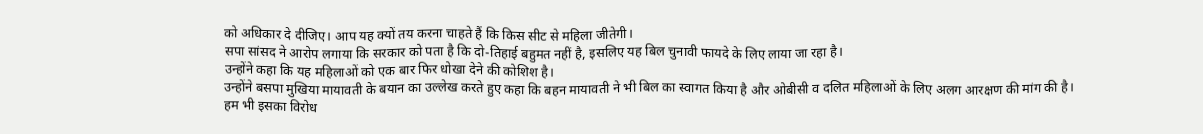को अधिकार दे दीजिए। आप यह क्यों तय करना चाहते हैं कि किस सीट से महिला जीतेगी।
सपा सांसद ने आरोप लगाया कि सरकार को पता है कि दो-तिहाई बहुमत नहीं है, इसलिए यह बिल चुनावी फायदे के लिए लाया जा रहा है।
उन्होंने कहा कि यह महिलाओं को एक बार फिर धोखा देने की कोशिश है।
उन्होंने बसपा मुखिया मायावती के बयान का उल्लेख करते हुए कहा कि बहन मायावती ने भी बिल का स्वागत किया है और ओबीसी व दलित महिलाओं के लिए अलग आरक्षण की मांग की है। हम भी इसका विरोध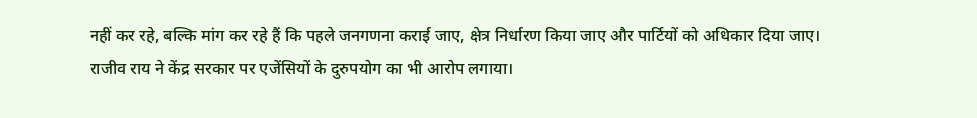नहीं कर रहे, बल्कि मांग कर रहे हैं कि पहले जनगणना कराई जाए, क्षेत्र निर्धारण किया जाए और पार्टियों को अधिकार दिया जाए।
राजीव राय ने केंद्र सरकार पर एजेंसियों के दुरुपयोग का भी आरोप लगाया।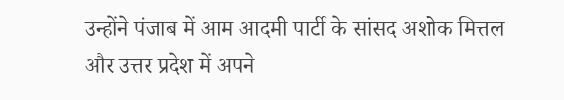उन्होंने पंजाब में आम आदमी पार्टी के सांसद अशोक मित्तल और उत्तर प्रदेश में अपने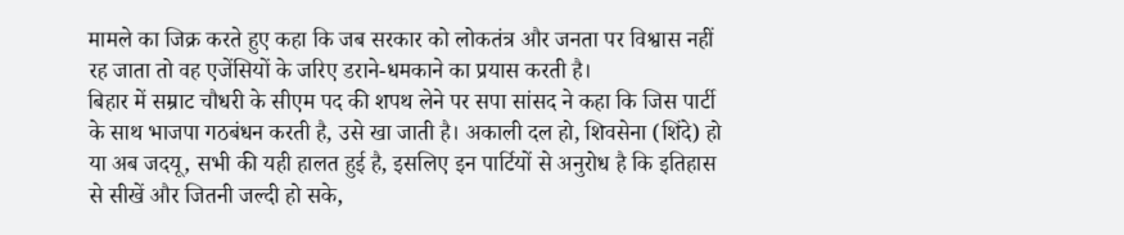मामले का जिक्र करते हुए कहा कि जब सरकार को लोकतंत्र और जनता पर विश्वास नहीं रह जाता तो वह एजेंसियों के जरिए डराने-धमकाने का प्रयास करती है।
बिहार में सम्राट चौधरी के सीएम पद की शपथ लेने पर सपा सांसद ने कहा कि जिस पार्टी के साथ भाजपा गठबंधन करती है, उसे खा जाती है। अकाली दल हो, शिवसेना (शिंदे) हो या अब जदयू, सभी की यही हालत हुई है, इसलिए इन पार्टियों से अनुरोध है कि इतिहास से सीखें और जितनी जल्दी हो सके,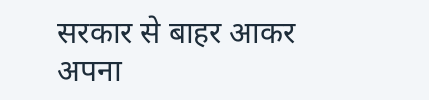सरकार से बाहर आकर अपना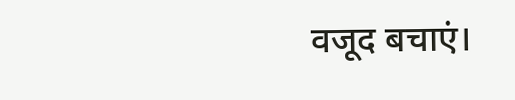वजूद बचाएं।